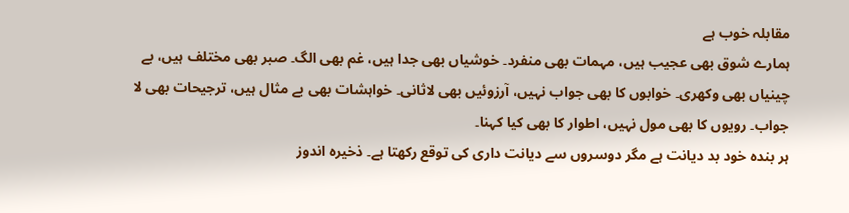مقابلہ خوب ہے
ہمارے شوق بھی عجیب ہیں، مہمات بھی منفرد۔ خوشیاں بھی جدا ہیں، غم بھی الگ۔ صبر بھی مختلف ہیں، بے چینیاں بھی وکھری۔ خوابوں کا بھی جواب نہیں، آرزوئیں بھی لاثانی۔ خواہشات بھی بے مثال ہیں، ترجیحات بھی لا جواب۔ رویوں کا بھی مول نہیں، اطوار کا بھی کیا کہنا۔
ہر بندہ خود بد دیانت ہے مگر دوسروں سے دیانت داری کی توقع رکھتا ہے۔ ذخیرہ اندوز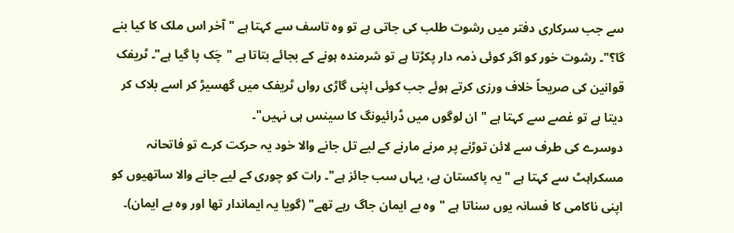سے جب سرکاری دفتر میں رشوت طلب کی جاتی ہے تو وہ تاسف سے کہتا ہے "آخر اس ملک کا کیا بنے گا؟"۔ رشوت خور کو اگر کوئی ذمہ دار پکڑتا ہے تو شرمندہ ہونے کے بجائے بتاتا ہے "چَک پا گیا ہے"۔ ٹریفک قوانین کی صریحاً خلاف ورزی کرتے ہوئے جب کوئی اپنی گاڑی رواں ٹریفک میں گھسیڑ کر اسے بلاک کر دیتا ہے تو غصے سے کہتا ہے "ان لوگوں میں ڈرائیونگ کا سینس ہی نہیں"۔
دوسرے کی طرف سے لائن توڑنے پر مرنے مارنے کے لیے تل جانے والا خود یہ حرکت کرے تو فاتحانہ مسکراہٹ سے کہتا ہے " یہ پاکستان ہے، یہاں سب جائز ہے"۔ رات کو چوری کے لیے جانے والا ساتھیوں کو اپنی ناکامی کا فسانہ یوں سناتا ہے "وہ بے ایمان جاگ رہے تھے" (گویا یہ ایماندار تھا اور وہ بے ایمان)۔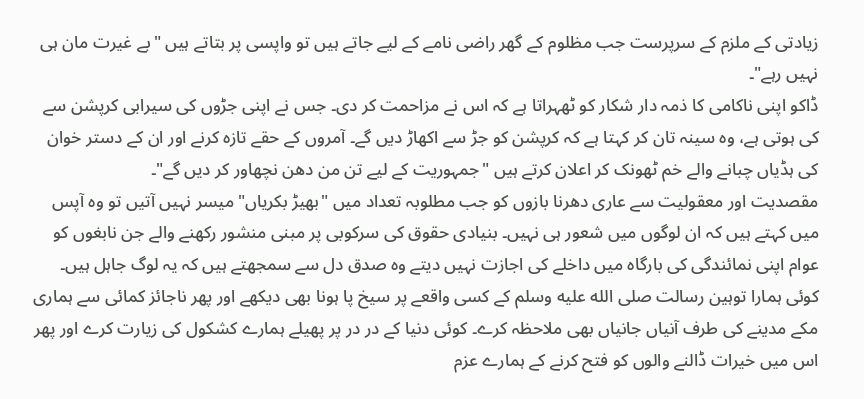زیادتی کے ملزم کے سرپرست جب مظلوم کے گھر راضی نامے کے لیے جاتے ہیں تو واپسی پر بتاتے ہیں "بے غیرت مان ہی نہیں رہے"۔
ڈاکو اپنی ناکامی کا ذمہ دار شکار کو ٹھہراتا ہے کہ اس نے مزاحمت کر دی۔ جس نے اپنی جڑوں کی سیرابی کرپشن سے کی ہوتی ہے، وہ سینہ تان کر کہتا ہے کہ کرپشن کو جڑ سے اکھاڑ دیں گے۔ آمروں کے حقے تازہ کرنے اور ان کے دستر خوان کی ہڈیاں چبانے والے خم ٹھونک کر اعلان کرتے ہیں "جمہوریت کے لیے تن من دھن نچھاور کر دیں گے"۔
مقصدیت اور معقولیت سے عاری دھرنا بازوں کو جب مطلوبہ تعداد میں "بھیڑ بکریاں" میسر نہیں آتیں تو وہ آپس میں کہتے ہیں کہ ان لوگوں میں شعور ہی نہیں۔ بنیادی حقوق کی سرکوبی پر مبنی منشور رکھنے والے جن نابغوں کو عوام اپنی نمائندگی کی بارگاہ میں داخلے کی اجازت نہیں دیتے وہ صدق دل سے سمجھتے ہیں کہ یہ لوگ جاہل ہیں۔
کوئی ہمارا توہین رسالت صلى الله عليه وسلم کے کسی واقعے پر سیخ پا ہونا بھی دیکھے اور پھر ناجائز کمائی سے ہماری مکے مدینے کی طرف آنیاں جانیاں بھی ملاحظہ کرے۔ کوئی دنیا کے در در پر پھیلے ہمارے کشکول کی زیارت کرے اور پھر اس میں خیرات ڈالنے والوں کو فتح کرنے کے ہمارے عزم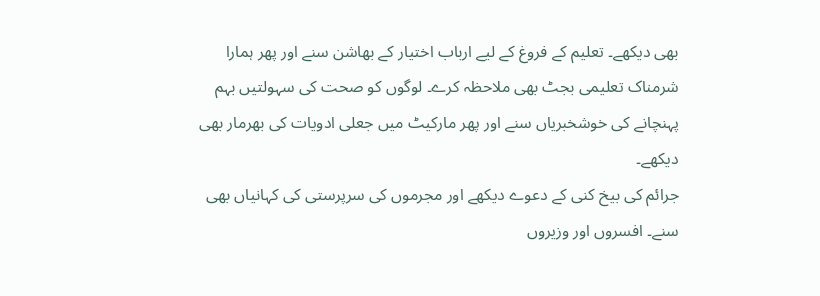بھی دیکھے۔ تعلیم کے فروغ کے لیے ارباب اختیار کے بھاشن سنے اور پھر ہمارا شرمناک تعلیمی بجٹ بھی ملاحظہ کرے۔ لوگوں کو صحت کی سہولتیں بہم پہنچانے کی خوشخبریاں سنے اور پھر مارکیٹ میں جعلی ادویات کی بھرمار بھی دیکھے۔
جرائم کی بیخ کنی کے دعوے دیکھے اور مجرموں کی سرپرستی کی کہانیاں بھی سنے۔ افسروں اور وزیروں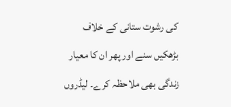کی رشوت ستانی کے خلاف بڑھکیں سنے اور پھر ان کا معیار زندگی بھی ملاحظہ کرے۔ لیڈروں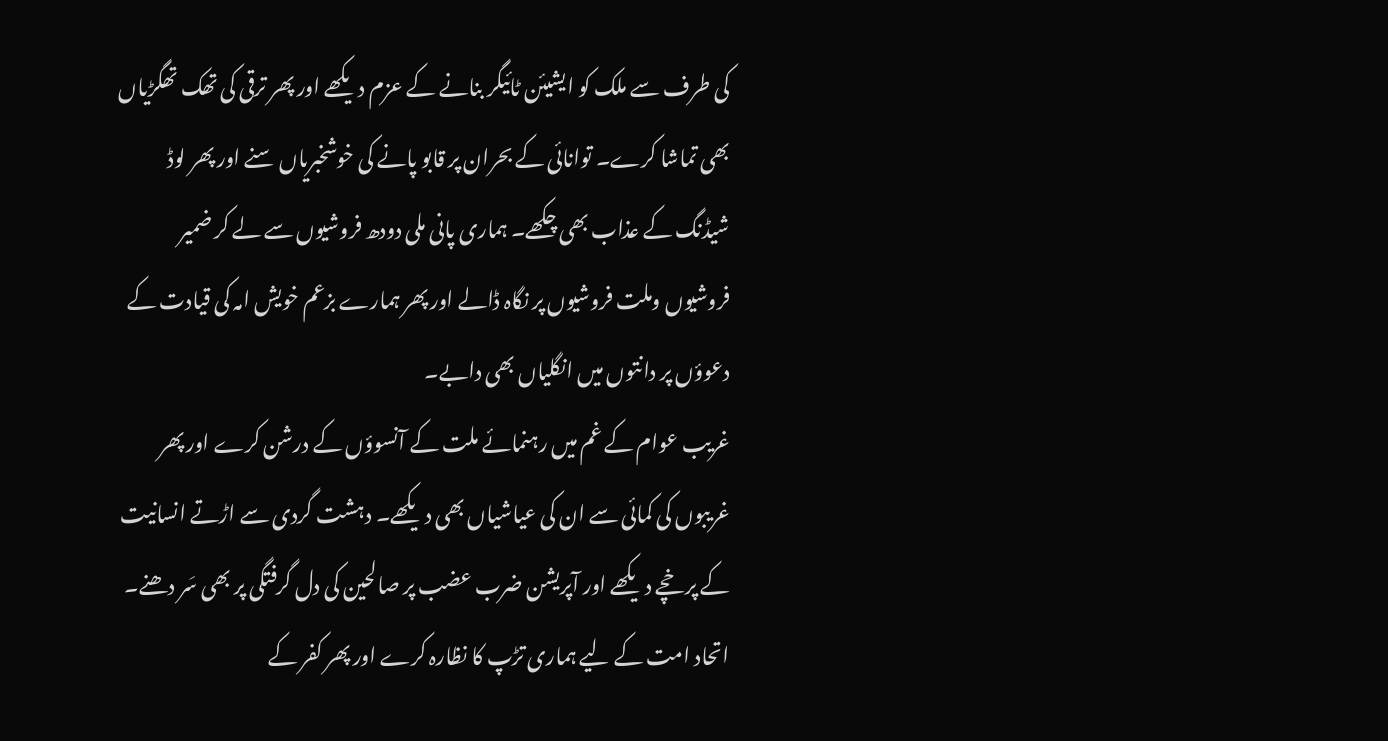کی طرف سے ملک کو ایشیئن ٹائیگر بنانے کے عزم دیکھے اور پھر ترقی کی تھک تھگڑیاں بھی تماشا کرے۔ توانائی کے بحران پر قابو پانے کی خوشخبریاں سنے اور پھر لوڈ شیڈنگ کے عذاب بھی چکھے۔ ہماری پانی ملی دودھ فروشیوں سے لے کر ضمیر فروشیوں وملت فروشیوں پر نگاہ ڈالے اور پھر ہمارے بزعم خویش امہ کی قیادت کے دعوؤں پر دانتوں میں انگلیاں بھی دابے۔
غریب عوام کے غم میں رہنمائے ملت کے آنسوؤں کے درشن کرے اور پھر غریبوں کی کمائی سے ان کی عیاشیاں بھی دیکھے۔ دہشت گردی سے اڑتے انسانیت کے پرخچے دیکھے اور آپریشن ضرب عضب پر صالحین کی دل گرفتگی پر بھی سَر دھنے۔ اتحاد امت کے لیے ہماری تڑپ کا نظارہ کرے اور پھر کفر کے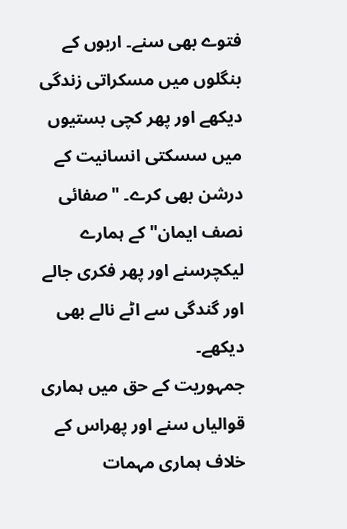فتوے بھی سنے۔ اربوں کے بنگلوں میں مسکراتی زندگی دیکھے اور پھر کچی بستیوں میں سسکتی انسانیت کے درشن بھی کرے۔ "صفائی نصف ایمان" کے ہمارے لیکچرسنے اور پھر فکری جالے اور گندگی سے اٹے نالے بھی دیکھے۔
جمہوریت کے حق میں ہماری قوالیاں سنے اور پھراس کے خلاف ہماری مہمات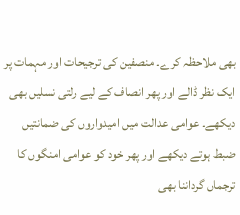بھی ملاحظہ کرے۔ منصفین کی ترجیحات اور مہمات پر ایک نظر ڈالے اور پھر انصاف کے لیے رلتی نسلیں بھی دیکھے۔ عوامی عدالت میں امیدواروں کی ضمانتیں ضبط ہوتے دیکھے اور پھر خود کو عوامی امنگوں کا ترجماں گرداننا بھی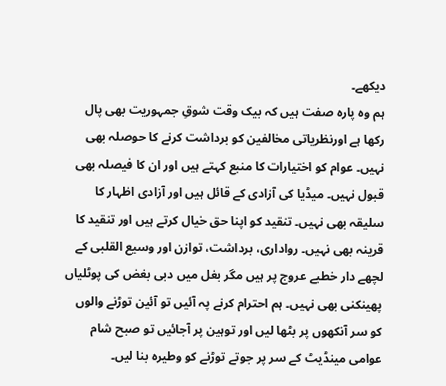دیکھے۔
ہم وہ پارہ صفت ہیں کہ بیک وقت شوقِ جمہوریت بھی پال رکھا ہے اورنظریاتی مخالفین کو برداشت کرنے کا حوصلہ بھی نہیں۔ عوام کو اختیارات کا منبع کہتے ہیں اور ان کا فیصلہ بھی قبول نہیں۔ میڈیا کی آزادی کے قائل ہیں اور آزادی اظہار کا سلیقہ بھی نہیں۔ تنقید کو اپنا حق خیال کرتے ہیں اور تنقید کا قرینہ بھی نہیں۔ رواداری، برداشت، توازن اور وسیع القلبی کے لچھے دار خطبے عروج پر ہیں مگر بغل میں دبی بغض کی پوٹلیاں پھینکنی بھی نہیں۔ ہم احترام کرنے پہ آئیں تو آئین توڑنے والوں کو سر آنکھوں پر بٹھا لیں اور توہین پر آجائیں تو صبح شام عوامی مینڈیٹ کے سر پر جوتے توڑنے کو وطیرہ بنا لیں۔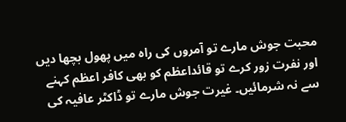محبت جوش مارے تو آمروں کی راہ میں پھول بچھا دیں اور نفرت زور کرے تو قائداعظم کو بھی کافر اعظم کہنے سے نہ شرمائیں۔ غیرت جوش مارے تو ڈاکٹر عافیہ کی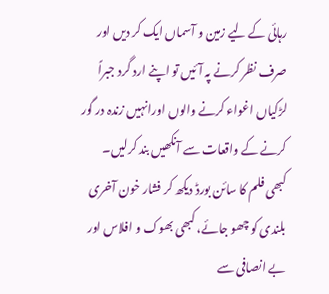رہائی کے لیے زمین و آسماں ایک کر دیں اور صرف نظر کرنے پہ آئیں تو اپنے ارد گرد جبراً لڑکیاں اغواء کرنے والوں اورانہیں زندہ در گور کرنے کے واقعات سے آنکھیں بند کرلیں۔
کبھی فلم کا سائن بورڈ دیکھ کر فشار خون آخری بلندی کو چھو جائے، کبھی بھوک و افلاس اور بے انصافی سے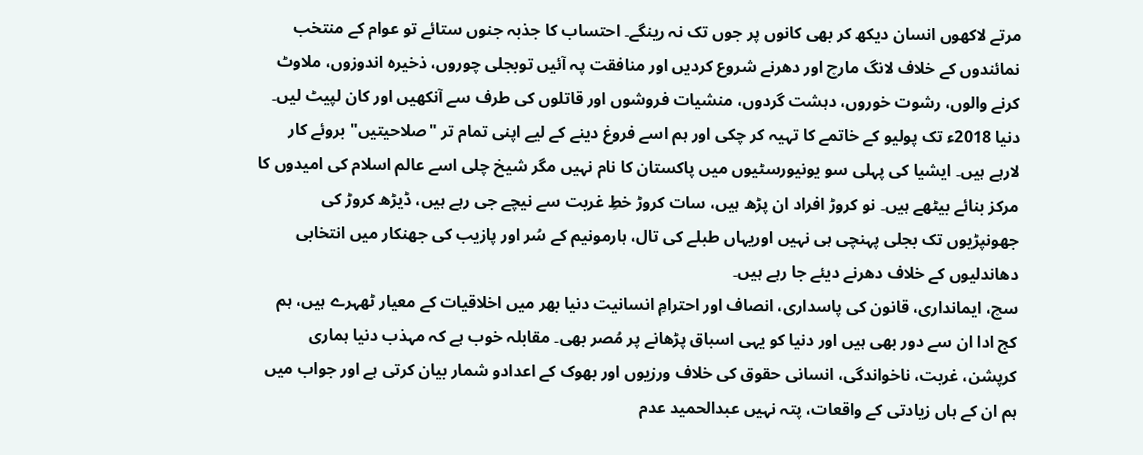مرتے لاکھوں انسان دیکھ کر بھی کانوں پر جوں تک نہ رینگے۔ احتساب کا جذبہ جنوں ستائے تو عوام کے منتخب نمائندوں کے خلاف لانگ مارچ اور دھرنے شروع کردیں اور منافقت پہ آئیں توبجلی چوروں، ذخیرہ اندوزوں، ملاوٹ کرنے والوں، رشوت خوروں، دہشت گردوں، منشیات فروشوں اور قاتلوں کی طرف سے آنکھیں اور کان لپیٹ لیں۔
دنیا 2018ء تک پولیو کے خاتمے کا تہیہ کر چکی اور ہم اسے فروغ دینے کے لیے اپنی تمام تر "صلاحیتیں" بروئے کار لارہے ہیں۔ ایشیا کی پہلی سو یونیورسٹیوں میں پاکستان کا نام نہیں مگر شیخ چلی اسے عالم اسلام کی امیدوں کا مرکز بنائے بیٹھے ہیں۔ نو کروڑ افراد ان پڑھ ہیں، سات کروڑ خطِ غربت سے نیچے جی رہے ہیں، ڈیڑھ کروڑ کی جھونپڑیوں تک بجلی پہنچی ہی نہیں اوریہاں طبلے کی تال، ہارمونیم کے سُر اور پازیب کی جھنکار میں انتخابی دھاندلیوں کے خلاف دھرنے دیئے جا رہے ہیں۔
سچ، ایمانداری، قانون کی پاسداری، انصاف اور احترامِ انسانیت دنیا بھر میں اخلاقیات کے معیار ٹھہرے ہیں، ہم کج ادا ان سے دور بھی ہیں اور دنیا کو یہی اسباق پڑھانے پر مُصر بھی۔ مقابلہ خوب ہے کہ مہذب دنیا ہماری کرپشن، غربت، ناخواندگی، انسانی حقوق کی خلاف ورزیوں اور بھوک کے اعدادو شمار بیان کرتی ہے اور جواب میں ہم ان کے ہاں زیادتی کے واقعات، پتہ نہیں عبدالحمید عدم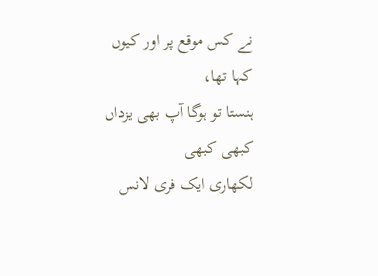نے کس موقع پر اور کیوں کہا تھا،
ہنستا تو ہوگا آپ بھی یزداں کبھی کبھی
لکھاری ایک فری لانس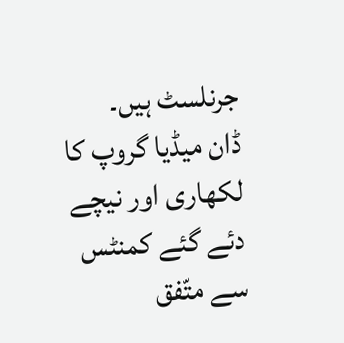جرنلسٹ ہیں۔
ڈان میڈیا گروپ کا لکھاری اور نیچے دئے گئے کمنٹس سے متّفق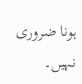ہونا ضروری نہیں۔